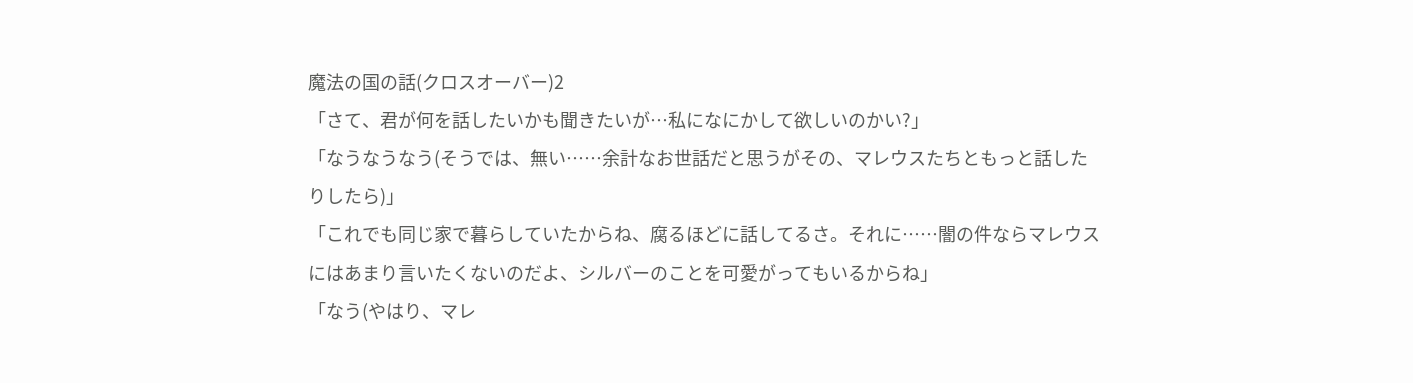魔法の国の話(クロスオーバー)2
「さて、君が何を話したいかも聞きたいが…私になにかして欲しいのかい?」
「なうなうなう(そうでは、無い……余計なお世話だと思うがその、マレウスたちともっと話したりしたら)」
「これでも同じ家で暮らしていたからね、腐るほどに話してるさ。それに……闇の件ならマレウスにはあまり言いたくないのだよ、シルバーのことを可愛がってもいるからね」
「なう(やはり、マレ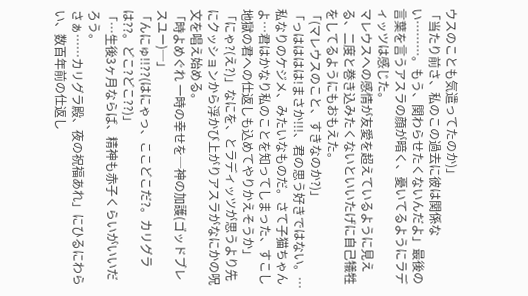ウスのことも気遣ってたのか)」
「当たり前さ、私のこの過去に彼は関係ない………。もう、関わらせたくないんだよ」最後の言葉を言うアスラの顔が暗く、憂いてるようにラディッツは感じた。
マレウスへの感情が友愛を超えているように見える、二度と巻き込みたくないといいたげに自己犠牲をしてるようにもおもえた。
「(マレウスのこと、すきなのか?)」
「っはははは!まさか!!!、君の思う好きではない。…私なりのケジメ、みたいなものだ。さて子猫ちゃんよ…君はかなり私のことを知ってしまった、すこし地獄の君への仕返しも込めてやりかえそうか」
「にゃ?(え?)」なにを、とラディッツが思うより先にクッションから浮かび上がりアスラがなにかの呪文を唱え始める。
「時よめぐれ 一時の幸せを─神の加護(ゴッドブレスユー)─」
「んにゅ!!??(はにゃっ、ここどこだ?。カリグラは??。どこ?どこ??)」
「…生後3ヶ月ならば、精神も赤子くらいがいいだろう。
さぁ……カリグラ殿、夜の祝福あれ」にひるにわらい、数百年前の仕返し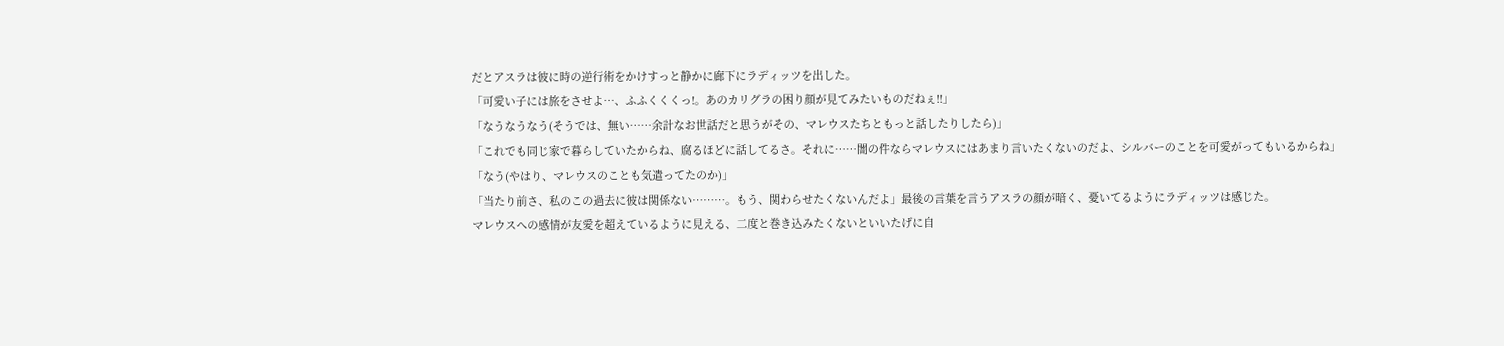だとアスラは彼に時の逆行術をかけすっと静かに廊下にラディッツを出した。
「可愛い子には旅をさせよ…、ふふくくくっ!。あのカリグラの困り顔が見てみたいものだねぇ!!」
「なうなうなう(そうでは、無い……余計なお世話だと思うがその、マレウスたちともっと話したりしたら)」
「これでも同じ家で暮らしていたからね、腐るほどに話してるさ。それに……闇の件ならマレウスにはあまり言いたくないのだよ、シルバーのことを可愛がってもいるからね」
「なう(やはり、マレウスのことも気遣ってたのか)」
「当たり前さ、私のこの過去に彼は関係ない………。もう、関わらせたくないんだよ」最後の言葉を言うアスラの顔が暗く、憂いてるようにラディッツは感じた。
マレウスへの感情が友愛を超えているように見える、二度と巻き込みたくないといいたげに自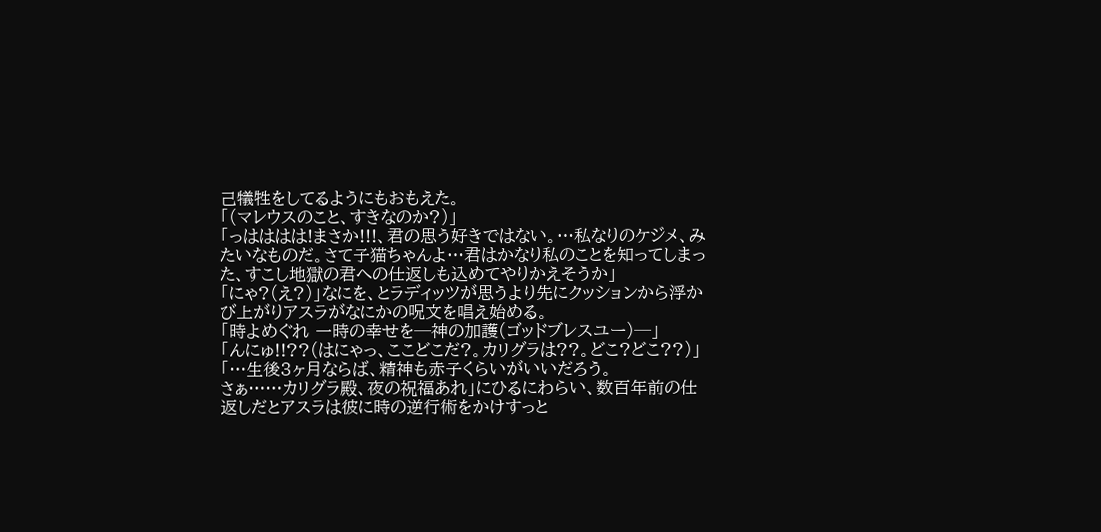己犠牲をしてるようにもおもえた。
「(マレウスのこと、すきなのか?)」
「っはははは!まさか!!!、君の思う好きではない。…私なりのケジメ、みたいなものだ。さて子猫ちゃんよ…君はかなり私のことを知ってしまった、すこし地獄の君への仕返しも込めてやりかえそうか」
「にゃ?(え?)」なにを、とラディッツが思うより先にクッションから浮かび上がりアスラがなにかの呪文を唱え始める。
「時よめぐれ 一時の幸せを─神の加護(ゴッドブレスユー)─」
「んにゅ!!??(はにゃっ、ここどこだ?。カリグラは??。どこ?どこ??)」
「…生後3ヶ月ならば、精神も赤子くらいがいいだろう。
さぁ……カリグラ殿、夜の祝福あれ」にひるにわらい、数百年前の仕返しだとアスラは彼に時の逆行術をかけすっと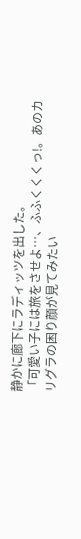静かに廊下にラディッツを出した。
「可愛い子には旅をさせよ…、ふふくくくっ!。あのカリグラの困り顔が見てみたい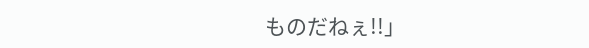ものだねぇ!!」